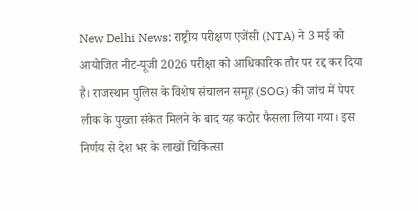New Delhi News: राष्ट्रीय परीक्षण एजेंसी (NTA) ने 3 मई को आयोजित नीट-यूजी 2026 परीक्षा को आधिकारिक तौर पर रद्द कर दिया है। राजस्थान पुलिस के विशेष संचालन समूह (SOG) की जांच में पेपर लीक के पुख्ता संकेत मिलने के बाद यह कठोर फैसला लिया गया। इस निर्णय से देश भर के लाखों चिकित्सा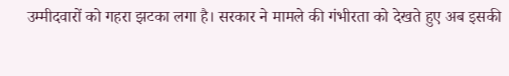उम्मीदवारों को गहरा झटका लगा है। सरकार ने मामले की गंभीरता को देखते हुए अब इसकी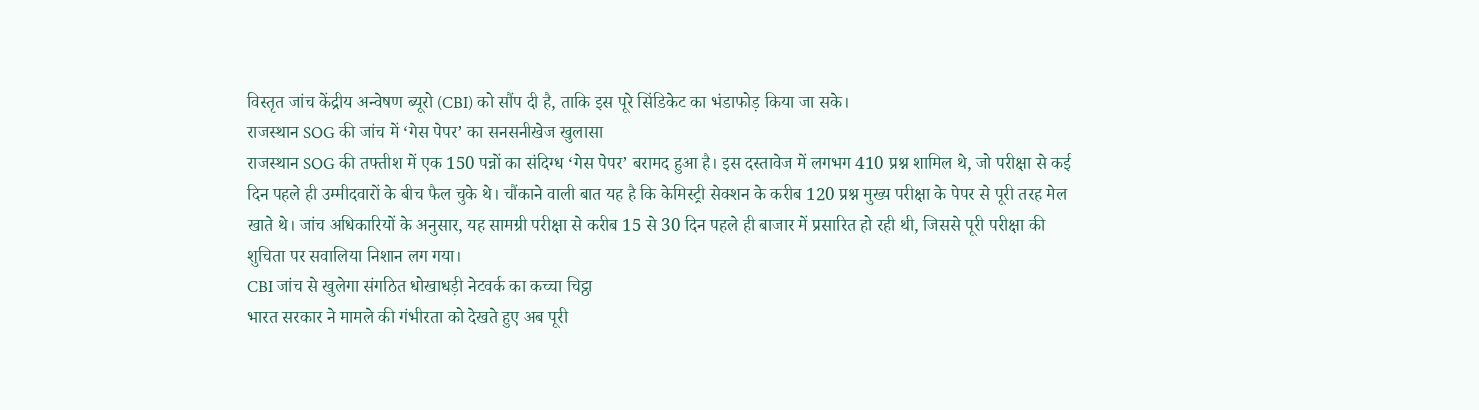विस्तृत जांच केंद्रीय अन्वेषण ब्यूरो (CBI) को सौंप दी है, ताकि इस पूरे सिंडिकेट का भंडाफोड़ किया जा सके।
राजस्थान SOG की जांच में ‘गेस पेपर’ का सनसनीखेज खुलासा
राजस्थान SOG की तफ्तीश में एक 150 पन्नों का संदिग्ध ‘गेस पेपर’ बरामद हुआ है। इस दस्तावेज में लगभग 410 प्रश्न शामिल थे, जो परीक्षा से कई दिन पहले ही उम्मीदवारों के बीच फैल चुके थे। चौंकाने वाली बात यह है कि केमिस्ट्री सेक्शन के करीब 120 प्रश्न मुख्य परीक्षा के पेपर से पूरी तरह मेल खाते थे। जांच अधिकारियों के अनुसार, यह सामग्री परीक्षा से करीब 15 से 30 दिन पहले ही बाजार में प्रसारित हो रही थी, जिससे पूरी परीक्षा की शुचिता पर सवालिया निशान लग गया।
CBI जांच से खुलेगा संगठित धोखाधड़ी नेटवर्क का कच्चा चिट्ठा
भारत सरकार ने मामले की गंभीरता को देखते हुए अब पूरी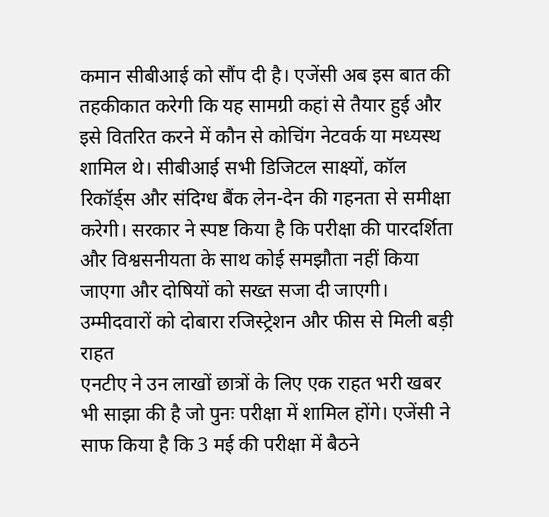कमान सीबीआई को सौंप दी है। एजेंसी अब इस बात की तहकीकात करेगी कि यह सामग्री कहां से तैयार हुई और इसे वितरित करने में कौन से कोचिंग नेटवर्क या मध्यस्थ शामिल थे। सीबीआई सभी डिजिटल साक्ष्यों, कॉल रिकॉर्ड्स और संदिग्ध बैंक लेन-देन की गहनता से समीक्षा करेगी। सरकार ने स्पष्ट किया है कि परीक्षा की पारदर्शिता और विश्वसनीयता के साथ कोई समझौता नहीं किया जाएगा और दोषियों को सख्त सजा दी जाएगी।
उम्मीदवारों को दोबारा रजिस्ट्रेशन और फीस से मिली बड़ी राहत
एनटीए ने उन लाखों छात्रों के लिए एक राहत भरी खबर भी साझा की है जो पुनः परीक्षा में शामिल होंगे। एजेंसी ने साफ किया है कि 3 मई की परीक्षा में बैठने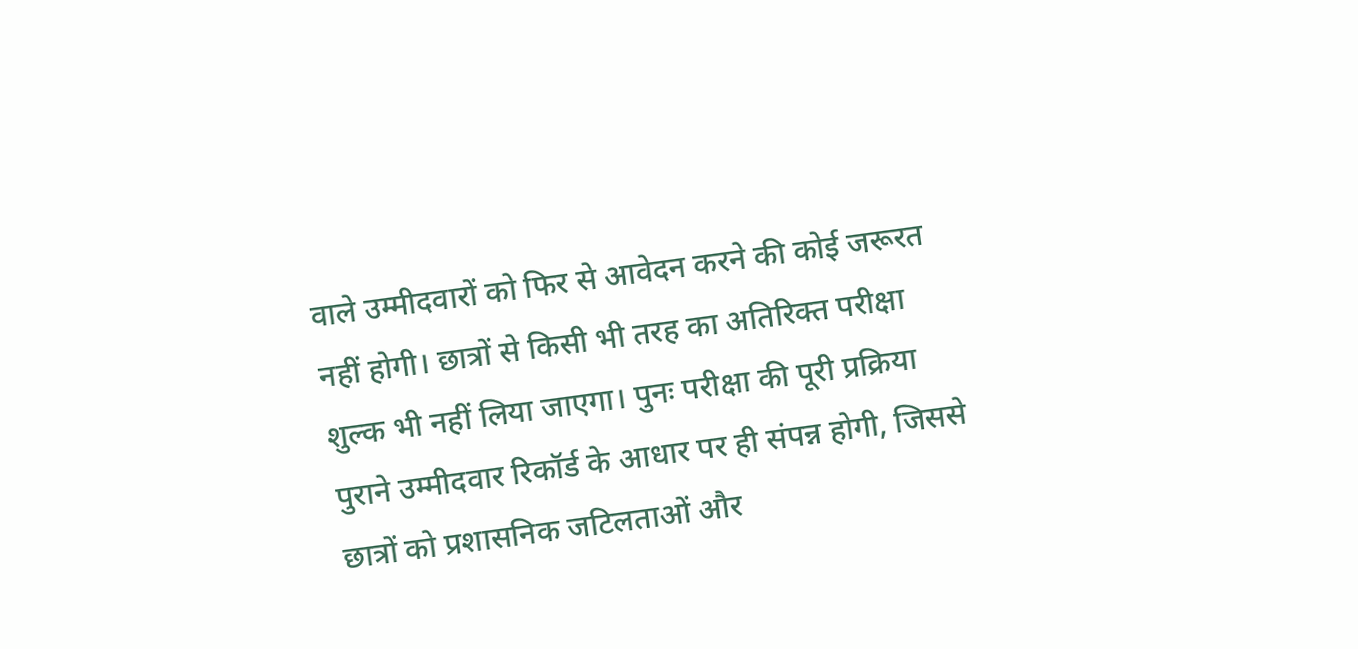वाले उम्मीदवारों को फिर से आवेदन करने की कोई जरूरत नहीं होगी। छात्रों से किसी भी तरह का अतिरिक्त परीक्षा शुल्क भी नहीं लिया जाएगा। पुनः परीक्षा की पूरी प्रक्रिया पुराने उम्मीदवार रिकॉर्ड के आधार पर ही संपन्न होगी, जिससे छात्रों को प्रशासनिक जटिलताओं और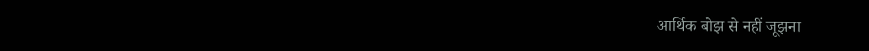आर्थिक बोझ से नहीं जूझना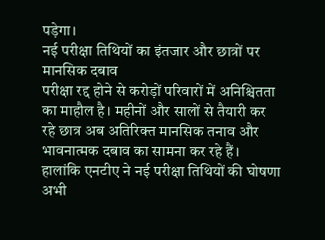पड़ेगा।
नई परीक्षा तिथियों का इंतजार और छात्रों पर मानसिक दबाव
परीक्षा रद्द होने से करोड़ों परिवारों में अनिश्चितता का माहौल है। महीनों और सालों से तैयारी कर रहे छात्र अब अतिरिक्त मानसिक तनाव और भावनात्मक दबाव का सामना कर रहे हैं। हालांकि एनटीए ने नई परीक्षा तिथियों की घोषणा अभी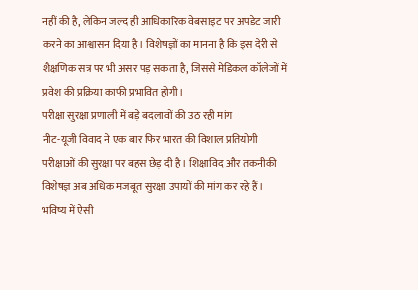नहीं की है, लेकिन जल्द ही आधिकारिक वेबसाइट पर अपडेट जारी करने का आश्वासन दिया है। विशेषज्ञों का मानना है कि इस देरी से शैक्षणिक सत्र पर भी असर पड़ सकता है, जिससे मेडिकल कॉलेजों में प्रवेश की प्रक्रिया काफी प्रभावित होगी।
परीक्षा सुरक्षा प्रणाली में बड़े बदलावों की उठ रही मांग
नीट-यूजी विवाद ने एक बार फिर भारत की विशाल प्रतियोगी परीक्षाओं की सुरक्षा पर बहस छेड़ दी है। शिक्षाविद और तकनीकी विशेषज्ञ अब अधिक मजबूत सुरक्षा उपायों की मांग कर रहे हैं। भविष्य में ऐसी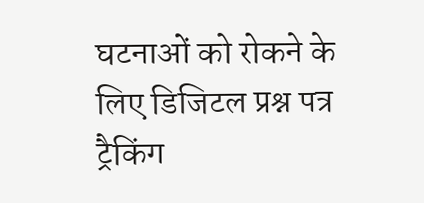घटनाओं को रोकने के लिए डिजिटल प्रश्न पत्र ट्रैकिंग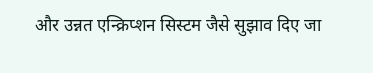और उन्नत एन्क्रिप्शन सिस्टम जैसे सुझाव दिए जा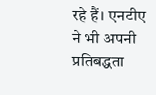रहे हैं। एनटीए ने भी अपनी प्रतिबद्धता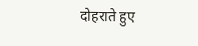दोहराते हुए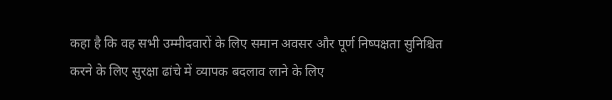कहा है कि वह सभी उम्मीदवारों के लिए समान अवसर और पूर्ण निष्पक्षता सुनिश्चित करने के लिए सुरक्षा ढांचे में व्यापक बदलाव लाने के लिए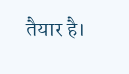तैयार है।